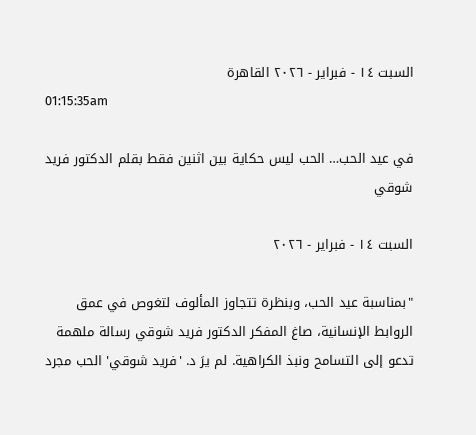السبت ١٤ - فبراير - ٢٠٢٦ القاهرة
01:15:35am

في عيد الحب… الحب ليس حكاية بين اثنين فقط بقلم الدكتور فريد شوقي

السبت ١٤ - فبراير - ٢٠٢٦

"بمناسبة عيد الحب، وبنظرة تتجاوز المألوف لتغوص في عمق الروابط الإنسانية، صاغ المفكر الدكتور فريد شوقي رسالة ملهمة تدعو إلى التسامح ونبذ الكراهية. لم يرَ د. 'فريد شوقي' الحب مجرد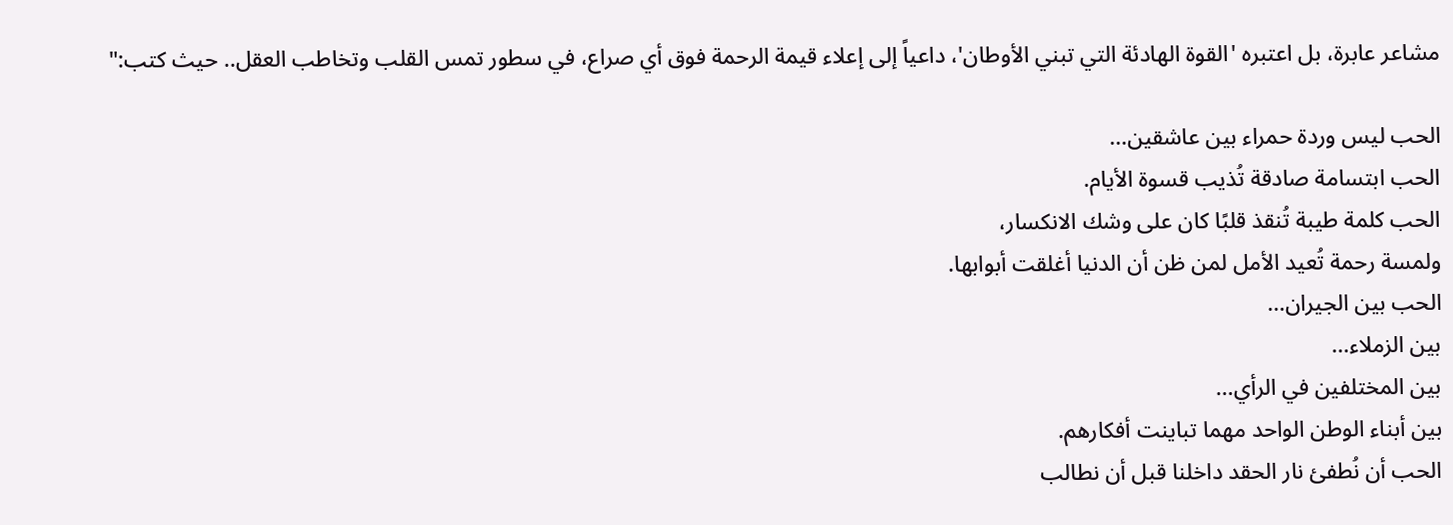مشاعر عابرة، بل اعتبره 'القوة الهادئة التي تبني الأوطان'، داعياً إلى إعلاء قيمة الرحمة فوق أي صراع، في سطور تمس القلب وتخاطب العقل.. حيث كتب:"

الحب ليس وردة حمراء بين عاشقين…
الحب ابتسامة صادقة تُذيب قسوة الأيام.
الحب كلمة طيبة تُنقذ قلبًا كان على وشك الانكسار،
ولمسة رحمة تُعيد الأمل لمن ظن أن الدنيا أغلقت أبوابها.
الحب بين الجيران…
بين الزملاء…
بين المختلفين في الرأي…
بين أبناء الوطن الواحد مهما تباينت أفكارهم.
الحب أن نُطفئ نار الحقد داخلنا قبل أن نطالب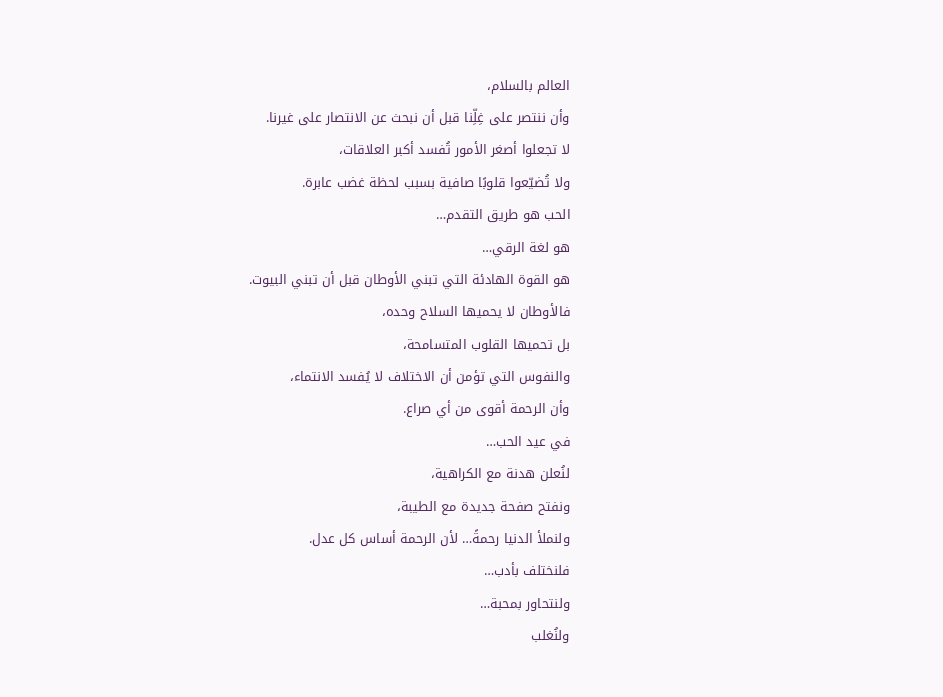العالم بالسلام،
وأن ننتصر على غِلِّنا قبل أن نبحث عن الانتصار على غيرنا.
لا تجعلوا أصغر الأمور تُفسد أكبر العلاقات،
ولا تُضيّعوا قلوبًا صافية بسبب لحظة غضب عابرة.
الحب هو طريق التقدم…
هو لغة الرقي…
هو القوة الهادئة التي تبني الأوطان قبل أن تبني البيوت.
فالأوطان لا يحميها السلاح وحده،
بل تحميها القلوب المتسامحة،
والنفوس التي تؤمن أن الاختلاف لا يُفسد الانتماء،
وأن الرحمة أقوى من أي صراع.
في عيد الحب…
لنُعلن هدنة مع الكراهية،
ونفتح صفحة جديدة مع الطيبة،
ولنملأ الدنيا رحمةً… لأن الرحمة أساس كل عدل.
فلنختلف بأدب…
ولنتحاور بمحبة…
ولنُغلب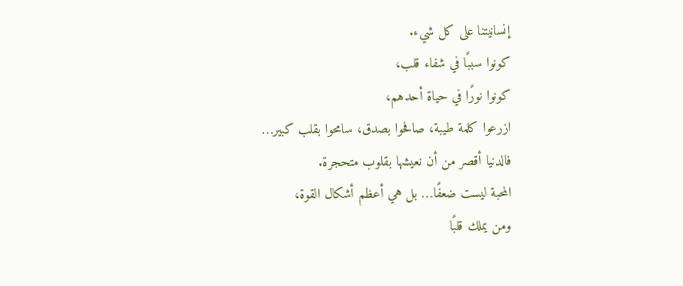إنسانيتنا على كل شيء.
كونوا سببًا في شفاء قلب،
كونوا نورًا في حياة أحدهم،
ازرعوا كلمة طيبة، صافحوا بصدق، سامحوا بقلب كبير…
فالدنيا أقصر من أن نعيشها بقلوب متحجرة.
المحبة ليست ضعفًا… بل هي أعظم أشكال القوة،
ومن يملك قلبًا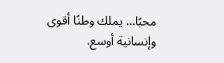محبًا… يملك وطنًا أقوى وإنسانية أوسع.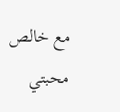مع خالص محبتي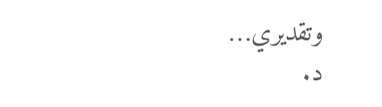وتقديري…
د.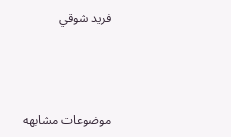فريد شوقي



موضوعات مشابهه